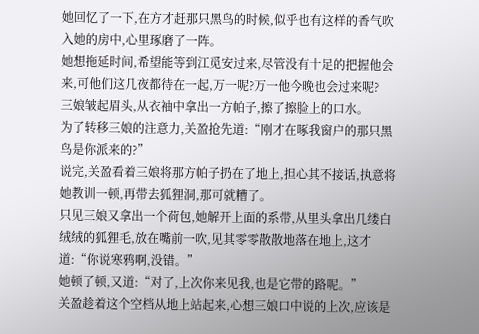她回忆了一下,在方才赶那只黑鸟的时候,似乎也有这样的香气吹入她的房中,心里琢磨了一阵。
她想拖延时间,希望能等到江觅安过来,尽管没有十足的把握他会来,可他们这几夜都待在一起,万一呢?万一他今晚也会过来呢?
三娘皱起眉头,从衣袖中拿出一方帕子,擦了擦脸上的口水。
为了转移三娘的注意力,关盈抢先道:“刚才在啄我窗户的那只黑鸟是你派来的?”
说完,关盈看着三娘将那方帕子扔在了地上,担心其不接话,执意将她教训一顿,再带去狐狸洞,那可就糟了。
只见三娘又拿出一个荷包,她解开上面的系带,从里头拿出几缕白绒绒的狐狸毛,放在嘴前一吹,见其零零散散地落在地上,这才道:“你说寒鸦啊,没错。”
她顿了顿,又道:“对了,上次你来见我,也是它带的路呢。”
关盈趁着这个空档从地上站起来,心想三娘口中说的上次,应该是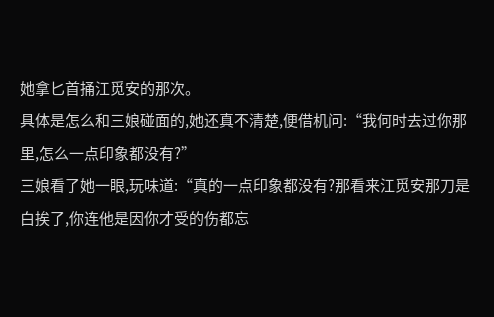她拿匕首捅江觅安的那次。
具体是怎么和三娘碰面的,她还真不清楚,便借机问:“我何时去过你那里,怎么一点印象都没有?”
三娘看了她一眼,玩味道:“真的一点印象都没有?那看来江觅安那刀是白挨了,你连他是因你才受的伤都忘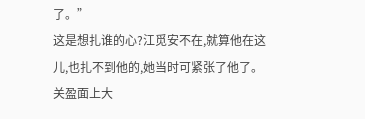了。”
这是想扎谁的心?江觅安不在,就算他在这儿,也扎不到他的,她当时可紧张了他了。
关盈面上大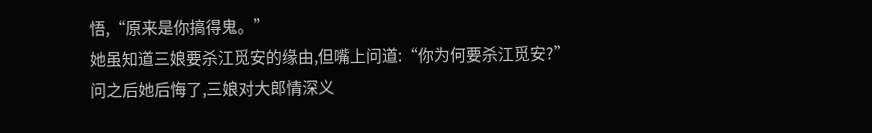悟,“原来是你搞得鬼。”
她虽知道三娘要杀江觅安的缘由,但嘴上问道:“你为何要杀江觅安?”
问之后她后悔了,三娘对大郎情深义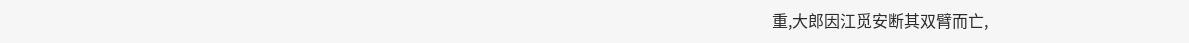重,大郎因江觅安断其双臂而亡,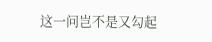这一问岂不是又勾起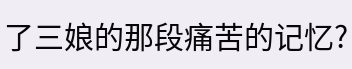了三娘的那段痛苦的记忆?